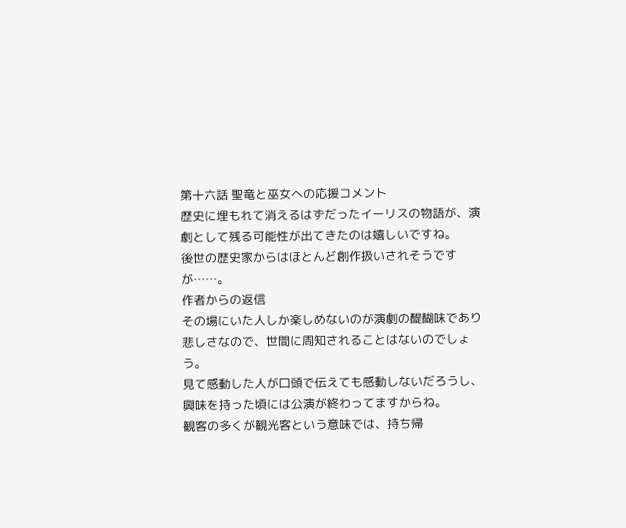第十六話 聖竜と巫女への応援コメント
歴史に埋もれて消えるはずだったイーリスの物語が、演劇として残る可能性が出てきたのは嬉しいですね。
後世の歴史家からはほとんど創作扱いされそうですが……。
作者からの返信
その場にいた人しか楽しめないのが演劇の醍醐味であり悲しさなので、世間に周知されることはないのでしょう。
見て感動した人が口頭で伝えても感動しないだろうし、興味を持った頃には公演が終わってますからね。
観客の多くが観光客という意味では、持ち帰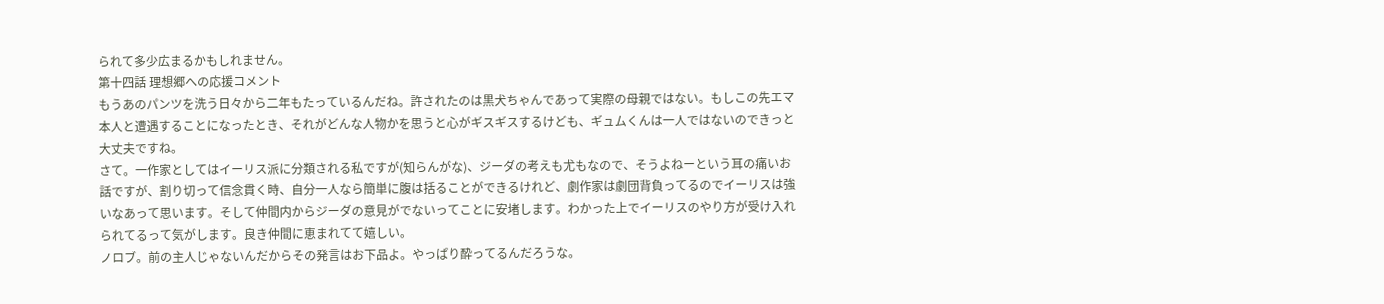られて多少広まるかもしれません。
第十四話 理想郷への応援コメント
もうあのパンツを洗う日々から二年もたっているんだね。許されたのは黒犬ちゃんであって実際の母親ではない。もしこの先エマ本人と遭遇することになったとき、それがどんな人物かを思うと心がギスギスするけども、ギュムくんは一人ではないのできっと大丈夫ですね。
さて。一作家としてはイーリス派に分類される私ですが(知らんがな)、ジーダの考えも尤もなので、そうよねーという耳の痛いお話ですが、割り切って信念貫く時、自分一人なら簡単に腹は括ることができるけれど、劇作家は劇団背負ってるのでイーリスは強いなあって思います。そして仲間内からジーダの意見がでないってことに安堵します。わかった上でイーリスのやり方が受け入れられてるって気がします。良き仲間に恵まれてて嬉しい。
ノロブ。前の主人じゃないんだからその発言はお下品よ。やっぱり酔ってるんだろうな。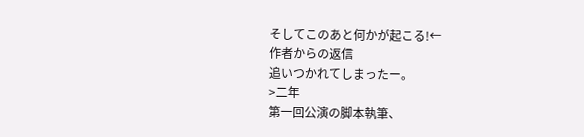そしてこのあと何かが起こる!←
作者からの返信
追いつかれてしまったー。
>二年
第一回公演の脚本執筆、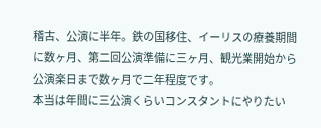稽古、公演に半年。鉄の国移住、イーリスの療養期間に数ヶ月、第二回公演準備に三ヶ月、観光業開始から公演楽日まで数ヶ月で二年程度です。
本当は年間に三公演くらいコンスタントにやりたい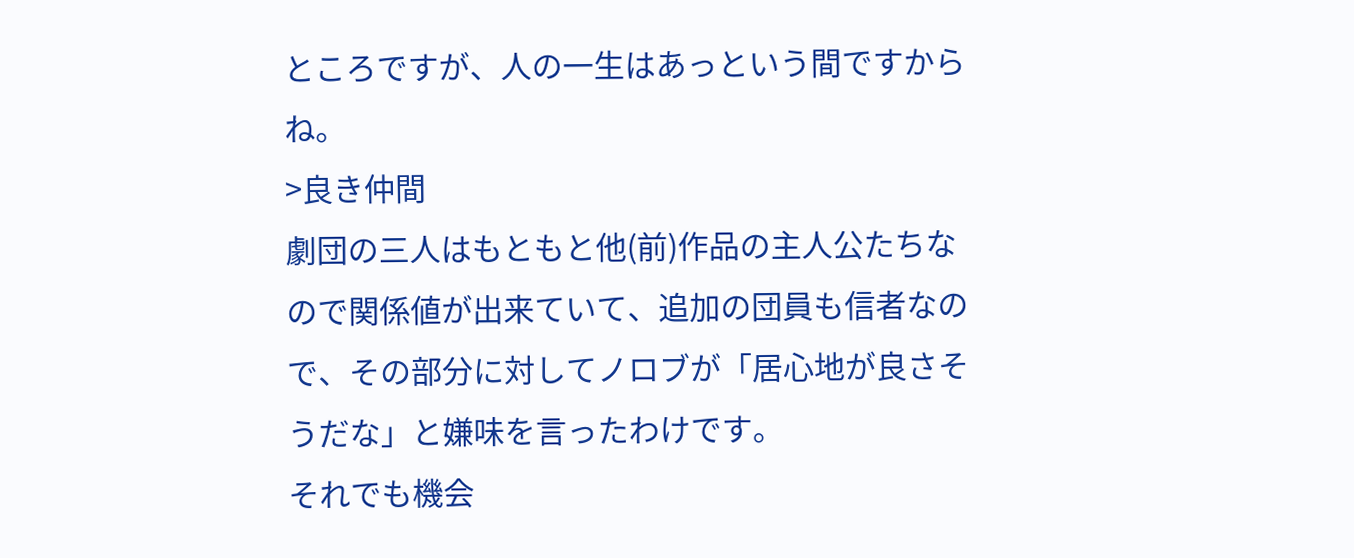ところですが、人の一生はあっという間ですからね。
>良き仲間
劇団の三人はもともと他(前)作品の主人公たちなので関係値が出来ていて、追加の団員も信者なので、その部分に対してノロブが「居心地が良さそうだな」と嫌味を言ったわけです。
それでも機会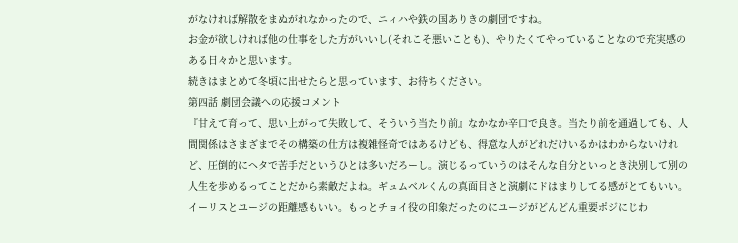がなければ解散をまぬがれなかったので、ニィハや鉄の国ありきの劇団ですね。
お金が欲しければ他の仕事をした方がいいし(それこそ悪いことも)、やりたくてやっていることなので充実感のある日々かと思います。
続きはまとめて冬頃に出せたらと思っています、お待ちください。
第四話 劇団会議への応援コメント
『甘えて育って、思い上がって失敗して、そういう当たり前』なかなか辛口で良き。当たり前を通過しても、人間関係はさまざまでその構築の仕方は複雑怪奇ではあるけども、得意な人がどれだけいるかはわからないけれど、圧倒的にヘタで苦手だというひとは多いだろーし。演じるっていうのはそんな自分といっとき決別して別の人生を歩めるってことだから素敵だよね。ギュムベルくんの真面目さと演劇にドはまりしてる感がとてもいい。
イーリスとユージの距離感もいい。もっとチョイ役の印象だったのにユージがどんどん重要ポジにじわ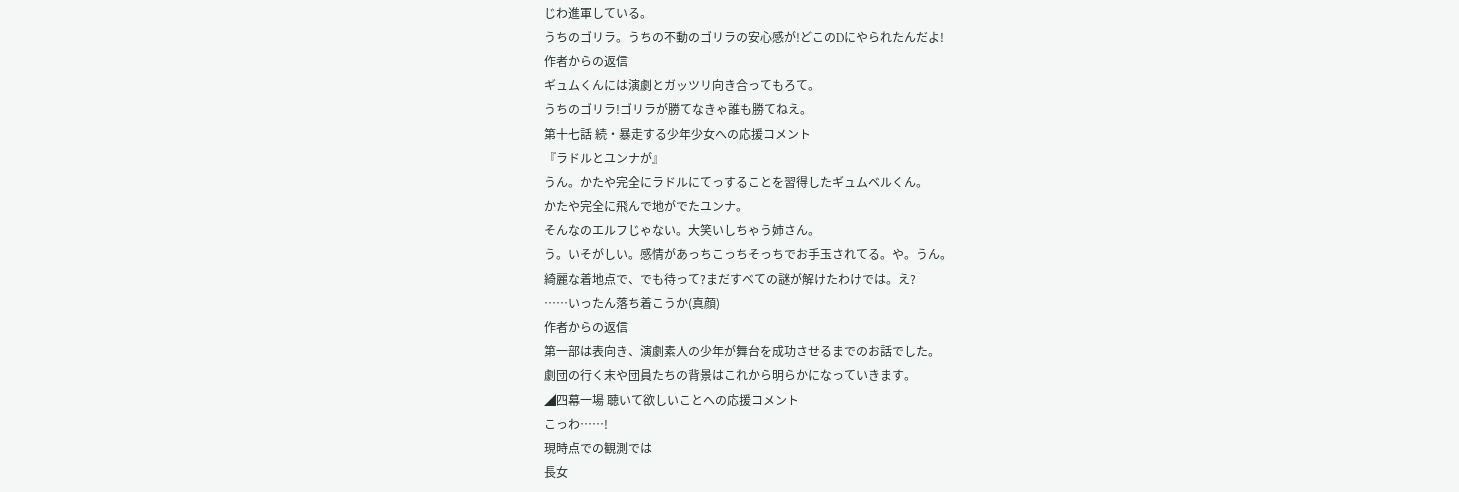じわ進軍している。
うちのゴリラ。うちの不動のゴリラの安心感が!どこのDにやられたんだよ!
作者からの返信
ギュムくんには演劇とガッツリ向き合ってもろて。
うちのゴリラ!ゴリラが勝てなきゃ誰も勝てねえ。
第十七話 続・暴走する少年少女への応援コメント
『ラドルとユンナが』
うん。かたや完全にラドルにてっすることを習得したギュムベルくん。
かたや完全に飛んで地がでたユンナ。
そんなのエルフじゃない。大笑いしちゃう姉さん。
う。いそがしい。感情があっちこっちそっちでお手玉されてる。や。うん。
綺麗な着地点で、でも待って?まだすべての謎が解けたわけでは。え?
……いったん落ち着こうか(真顔)
作者からの返信
第一部は表向き、演劇素人の少年が舞台を成功させるまでのお話でした。
劇団の行く末や団員たちの背景はこれから明らかになっていきます。
◢四幕一場 聴いて欲しいことへの応援コメント
こっわ……!
現時点での観測では
長女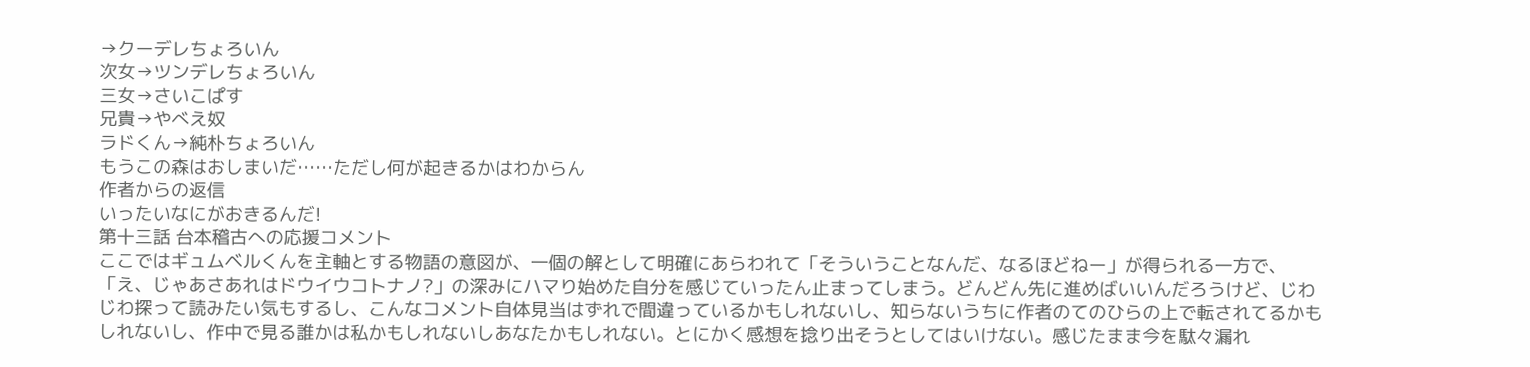→クーデレちょろいん
次女→ツンデレちょろいん
三女→さいこぱす
兄貴→やべえ奴
ラドくん→純朴ちょろいん
もうこの森はおしまいだ……ただし何が起きるかはわからん
作者からの返信
いったいなにがおきるんだ!
第十三話 台本稽古への応援コメント
ここではギュムベルくんを主軸とする物語の意図が、一個の解として明確にあらわれて「そういうことなんだ、なるほどねー」が得られる一方で、「え、じゃあさあれはドウイウコトナノ?」の深みにハマり始めた自分を感じていったん止まってしまう。どんどん先に進めばいいんだろうけど、じわじわ探って読みたい気もするし、こんなコメント自体見当はずれで間違っているかもしれないし、知らないうちに作者のてのひらの上で転されてるかもしれないし、作中で見る誰かは私かもしれないしあなたかもしれない。とにかく感想を捻り出そうとしてはいけない。感じたまま今を駄々漏れ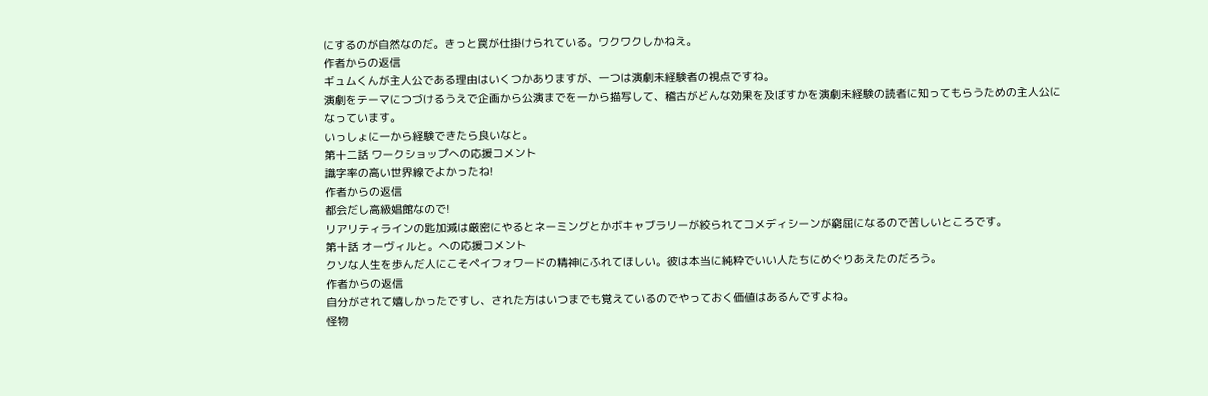にするのが自然なのだ。きっと罠が仕掛けられている。ワクワクしかねえ。
作者からの返信
ギュムくんが主人公である理由はいくつかありますが、一つは演劇未経験者の視点ですね。
演劇をテーマにつづけるうえで企画から公演までを一から描写して、稽古がどんな効果を及ぼすかを演劇未経験の読者に知ってもらうための主人公になっています。
いっしょに一から経験できたら良いなと。
第十二話 ワークショップへの応援コメント
識字率の高い世界線でよかったね!
作者からの返信
都会だし高級娼館なので!
リアリティラインの匙加減は厳密にやるとネーミングとかボキャブラリーが絞られてコメディシーンが窮屈になるので苦しいところです。
第十話 オーヴィルと。への応援コメント
クソな人生を歩んだ人にこそペイフォワードの精神にふれてほしい。彼は本当に純粋でいい人たちにめぐりあえたのだろう。
作者からの返信
自分がされて嬉しかったですし、された方はいつまでも覚えているのでやっておく価値はあるんですよね。
怪物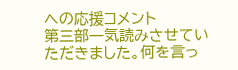への応援コメント
第三部一気読みさせていただきました。何を言っ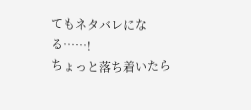てもネタバレになる……!
ちょっと落ち着いたら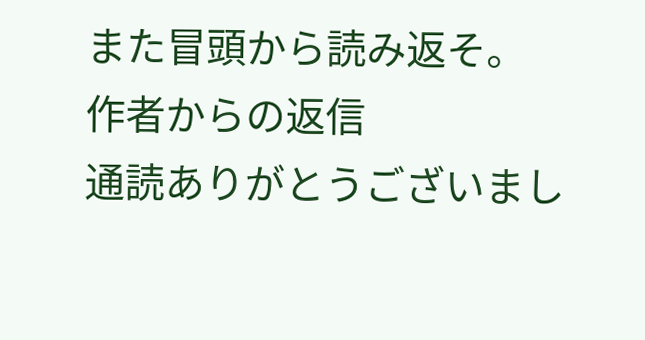また冒頭から読み返そ。
作者からの返信
通読ありがとうございまし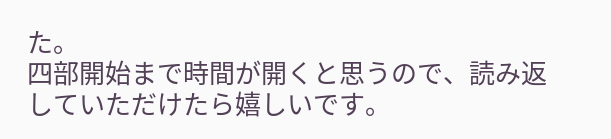た。
四部開始まで時間が開くと思うので、読み返していただけたら嬉しいです。